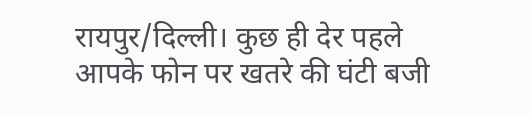रायपुर/दिल्ली। कुछ ही देर पहले आपके फोन पर खतरे की घंटी बजी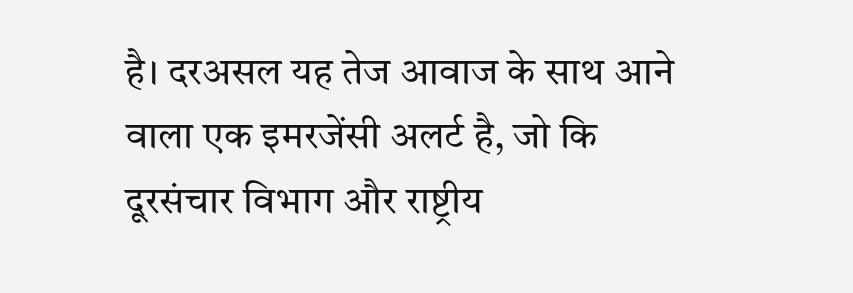है। दरअसल यह तेज आवाज के साथ आने वाला एक इमरजेंसी अलर्ट है, जो कि दूरसंचार विभाग और राष्ट्रीय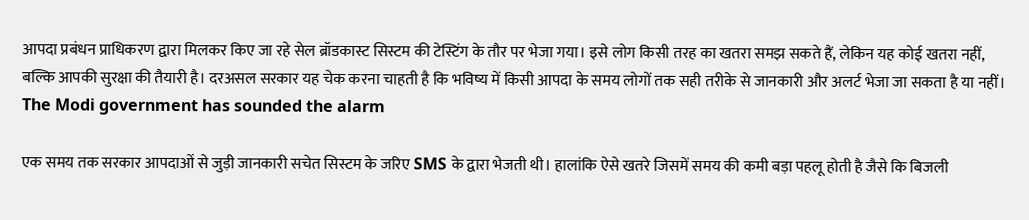आपदा प्रबंधन प्राधिकरण द्वारा मिलकर किए जा रहे सेल ब्रॉडकास्ट सिस्टम की टेस्टिंग के तौर पर भेजा गया। इसे लोग किसी तरह का खतरा समझ सकते हैं, लेकिन यह कोई खतरा नहीं, बल्कि आपकी सुरक्षा की तैयारी है। दरअसल सरकार यह चेक करना चाहती है कि भविष्य में किसी आपदा के समय लोगों तक सही तरीके से जानकारी और अलर्ट भेजा जा सकता है या नहीं।
The Modi government has sounded the alarm

एक समय तक सरकार आपदाओं से जुड़ी जानकारी सचेत सिस्टम के जरिए SMS के द्वारा भेजती थी। हालांकि ऐसे खतरे जिसमें समय की कमी बड़ा पहलू होती है जैसे कि बिजली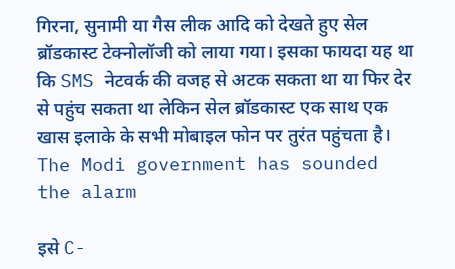गिरना, सुनामी या गैस लीक आदि को देखते हुए सेल ब्रॉडकास्ट टेक्नोलॉजी को लाया गया। इसका फायदा यह था कि SMS नेटवर्क की वजह से अटक सकता था या फिर देर से पहुंच सकता था लेकिन सेल ब्रॉडकास्ट एक साथ एक खास इलाके के सभी मोबाइल फोन पर तुरंत पहुंचता है।
The Modi government has sounded the alarm

इसे C-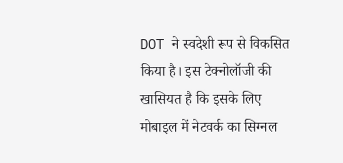DOT ने स्वदेशी रूप से विकसित किया है। इस टेक्नोलॉजी की खासियत है कि इसके लिए मोबाइल में नेटवर्क का सिग्नल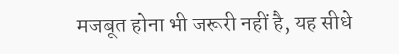मजबूत होना भी जरूरी नहीं है, यह सीधे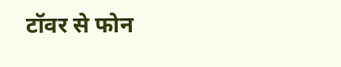टॉवर से फोन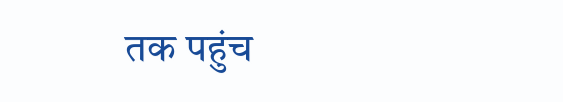तक पहुंच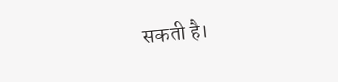सकती है।